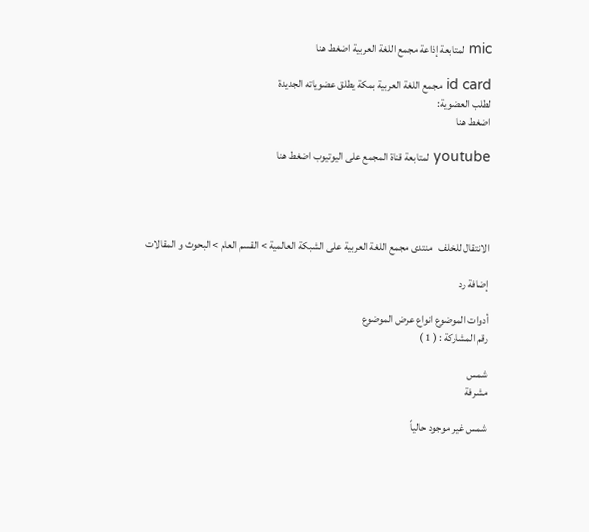mic لمتابعة إذاعة مجمع اللغة العربية اضغط هنا

id card مجمع اللغة العربية بمكة يطلق عضوياته الجديدة
لطلب العضوية:
اضغط هنا

youtube لمتابعة قناة المجمع على اليوتيوب اضغط هنا




الانتقال للخلف   منتدى مجمع اللغة العربية على الشبكة العالمية > القسم العام > البحوث و المقالات

إضافة رد

أدوات الموضوع انواع عرض الموضوع
رقم المشاركة : ( 1 )

شمس
مشرفة

شمس غير موجود حالياً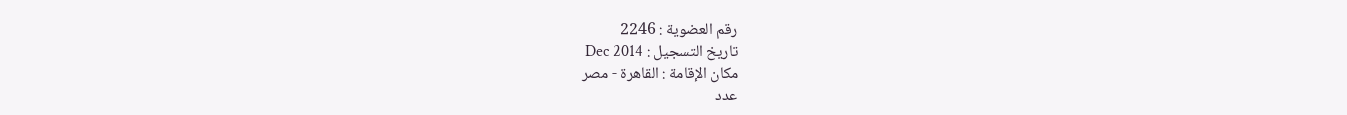رقم العضوية : 2246
تاريخ التسجيل : Dec 2014
مكان الإقامة : القاهرة - مصر
عدد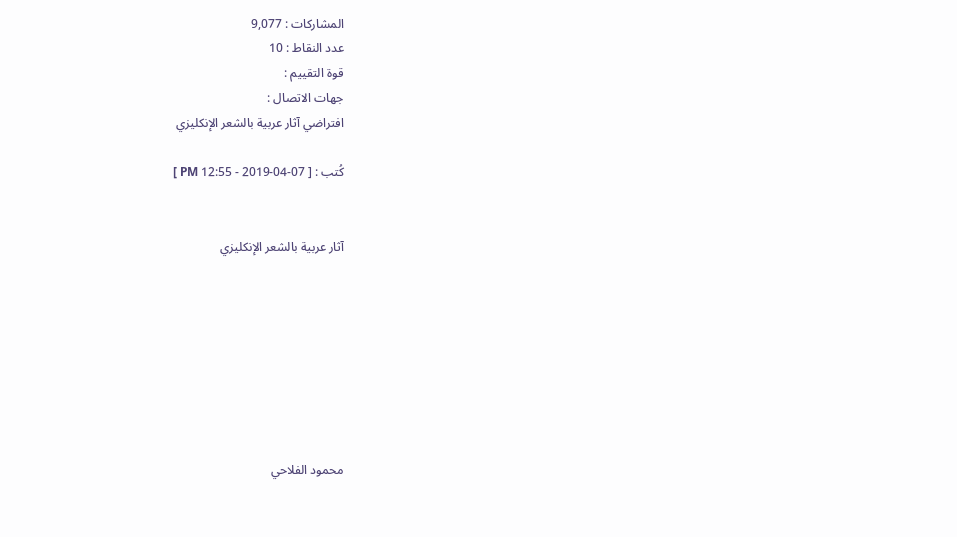المشاركات : 9,077
عدد النقاط : 10
قوة التقييم :
جهات الاتصال :
افتراضي آثار عربية بالشعر الإنكليزي

كُتب : [ 07-04-2019 - 12:55 PM ]


آثار عربية بالشعر الإنكليزي








محمود الفلاحي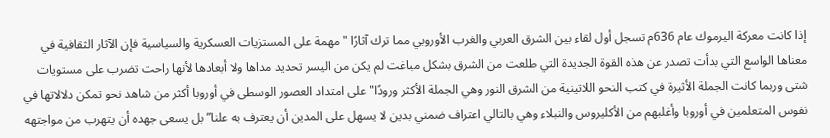إذا كانت معركة اليرموك عام 636م تسجل أول لقاء بين الشرق العربي والغرب الأوروبي مما ترك آثارًا "مهمة على المستزيات العسكرية والسياسية فإن الآثار الثقافية في معناها الواسع التي بدأت تصدر عن هذه القوة الجديدة التي طلعت من الشرق بشكل مباغت لم يكن من اليسر تحديد مداها ولا أبعادها لأنها راحت تضرب على مستويات شتى وربما كانت الجملة الأثيرة في كتب النحو اللاتينية من الشرق النور وهي الجملة الأكثر ورودًا" على امتداد العصور الوسطى في أوروبا أكثر من شاهد نحو تمكن دلالاتها في نفوس المتعلمين في أوروبا وأغلبهم من الأكليروس والنبلاء وهي بالتالي اعتراف ضمني بدين لا يسهل على المدين أن يعترف به علنا” بل يسعى جهده أن يتهرب من مواجتهه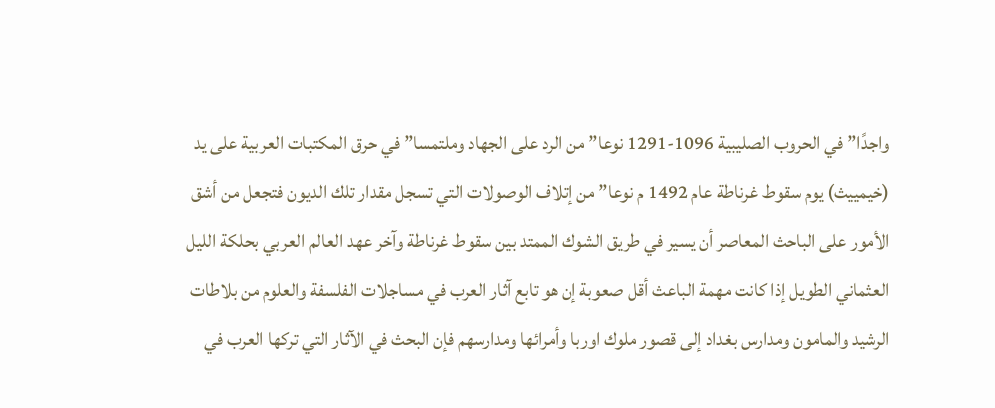واجدًا” في الحروب الصليبية 1096-1291 نوعا” من الرد على الجهاد وملتمسا” في حرق المكتبات العربية على يد (خيمييث) يوم سقوط غرناطة عام 1492 م نوعا” من إتلاف الوصولات التي تسجل مقدار تلك الديون فتجعل من أشق الأمور على الباحث المعاصر أن يسير في طريق الشوك الممتد بين سقوط غرناطة وآخر عهد العالم العربي بحلكة الليل العثماني الطويل إذا كانت مهمة الباعث أقل صعوبة إن هو تابع آثار العرب في مساجلات الفلسفة والعلوم من بلاطات الرشيد والمامون ومدارس بغداد إلى قصور ملوك اوربا وأمرائها ومدارسهم فإن البحث في الآثار التي تركها العرب في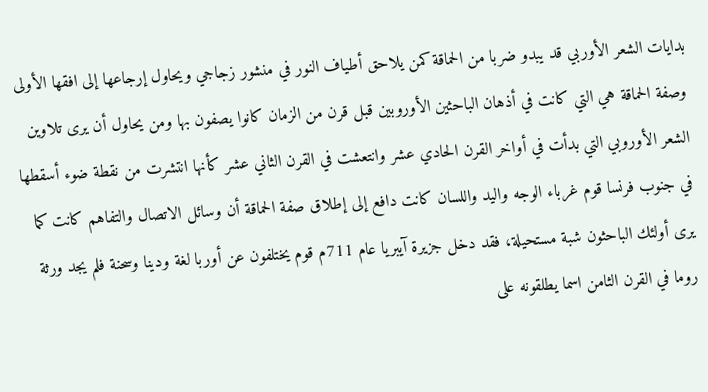بدايات الشعر الأوربي قد يبدو ضربا من الحماقة كمن يلاحق أطياف النور في منشور زجاجي ويحاول إرجاعها إلى افقها الأولى وصفة الحماقة هي التي كانت في أذهان الباحثين الأوروبين قبل قرن من الزمان كانوا يصفون بها ومن يحاول أن يرى تلاوين الشعر الأوروبي التي بدأت في أواخر القرن الحادي عشر وانتعشت في القرن الثاني عشر كأنها انتشرت من نقطة ضوء أسقطها في جنوب فرنسا قوم غرباء الوجه واليد واللسان كانت دافع إلى إطلاق صفة الحماقة أن وسائل الاتصال والتفاهم كانت كما يرى أولئك الباحثون شبة مستحيلة، فقد دخل جزيرة آيبريا عام 711م قوم يختلفون عن أوربا لغة ودينا وسحنة فلم يجد ورثة روما في القرن الثامن اسما يطلقونه على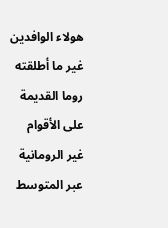هولاء الوافدين غير ما أطلقته روما القديمة على الأقوام غير الرومانية عبر المتوسط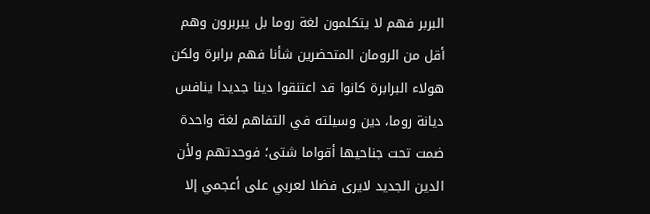البربر فهم لا يتكلمون لغة روما بل يبربرون وهم أقل من الرومان المتحضرين شأنا فهم برابرة ولكن هولاء البرابرة كانوا قد اعتنقوا دينا جديدا ينافس ديانة روما، دين وسيلته في التفاهم لغة واحدة ضمت تحت جناحيها أقواما شتى؛ فوحدتهم ولأن الدين الجديد لايرى فضلا لعربي على أعجمي إلا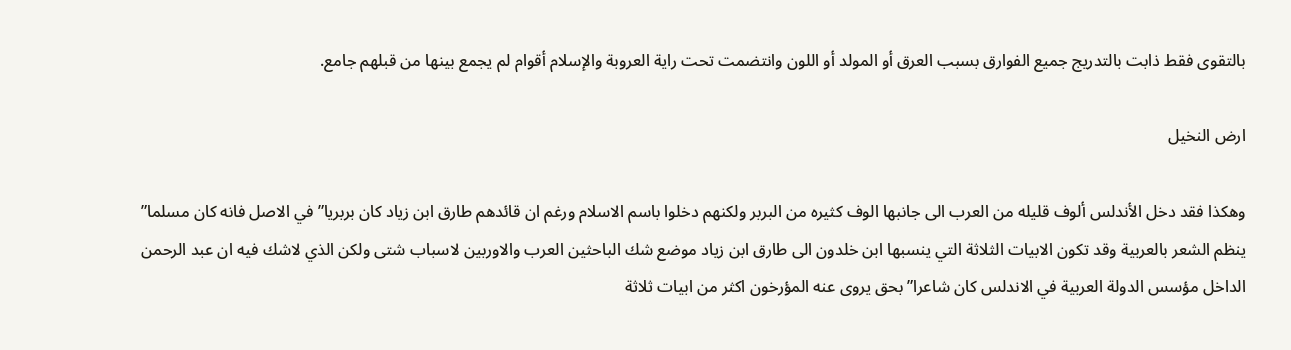بالتقوى فقط ذابت بالتدريج جميع الفوارق بسبب العرق أو المولد أو اللون وانتضمت تحت راية العروبة والإسلام أقوام لم يجمع بينها من قبلهم جامع.

ارض النخيل

وهكذا فقد دخل الأندلس ألوف قليله من العرب الى جانبها الوف كثيره من البربر ولكنهم دخلوا باسم الاسلام ورغم ان قائدهم طارق ابن زياد كان بربريا” في الاصل فانه كان مسلما” ينظم الشعر بالعربية وقد تكون الابيات الثلاثة التي ينسبها ابن خلدون الى طارق ابن زياد موضع شك الباحثين العرب والاوربين لاسباب شتى ولكن الذي لاشك فيه ان عبد الرحمن الداخل مؤسس الدولة العربية في الاندلس كان شاعرا” بحق يروى عنه المؤرخون اكثر من ابيات ثلاثة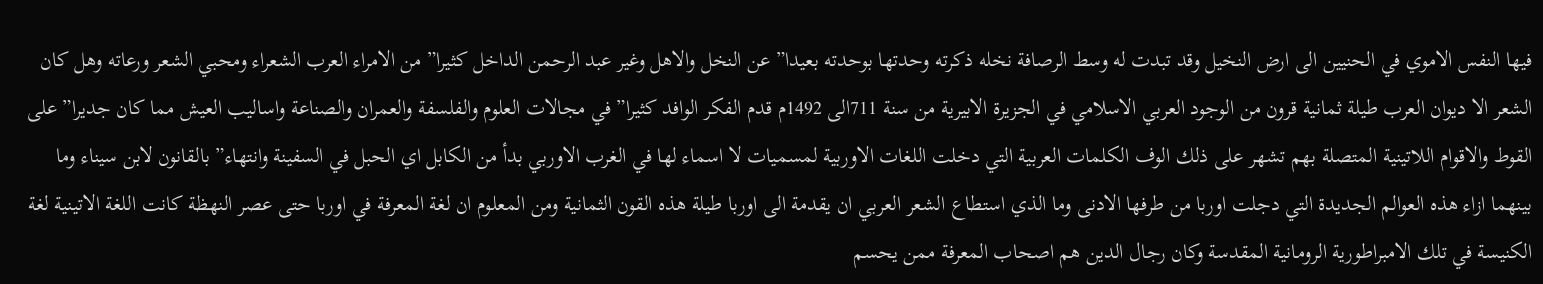فيها النفس الاموي في الحنيين الى ارض النخيل وقد تبدت له وسط الرصافة نخله ذكرته وحدتها بوحدته بعيدا” عن النخل والاهل وغير عبد الرحمن الداخل كثيرا” من الامراء العرب الشعراء ومحبي الشعر ورعاته وهل كان الشعر الا ديوان العرب طيلة ثمانية قرون من الوجود العربي الاسلامي في الجزيرة الابيرية من سنة 711الى 1492م قدم الفكر الوافد كثيرا” في مجالات العلوم والفلسفة والعمران والصناعة واساليب العيش مما كان جديرا” على القوط والاقوام اللاتينية المتصلة بهم تشهر على ذلك الوف الكلمات العربية التي دخلت اللغات الاوربية لمسميات لا اسماء لها في الغرب الاوربي بدأ من الكابل اي الحبل في السفينة وانتهاء” بالقانون لابن سيناء وما بينهما ازاء هذه العوالم الجديدة التي دجلت اوربا من طرفها الادنى وما الذي استطاع الشعر العربي ان يقدمة الى اوربا طيلة هذه القون الثمانية ومن المعلوم ان لغة المعرفة في اوربا حتى عصر النهظة كانت اللغة الاتينية لغة الكنيسة في تلك الامبراطورية الرومانية المقدسة وكان رجال الدين هم اصحاب المعرفة ممن يحسم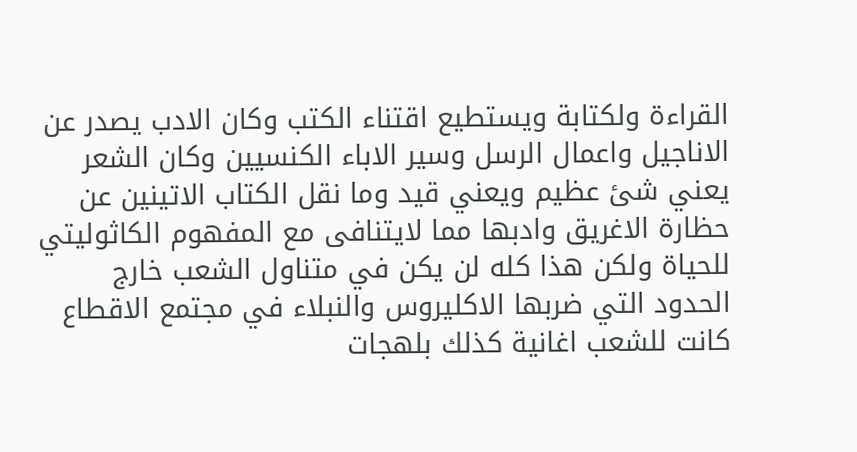القراءة ولكتابة ويستطيع اقتناء الكتب وكان الادب يصدر عن الاناجيل واعمال الرسل وسير الاباء الكنسيين وكان الشعر يعني شئ عظيم ويعني قيد وما نقل الكتاب الاتينين عن حظارة الاغريق وادبها مما لايتنافى مع المفهوم الكاثوليتي للحياة ولكن هذا كله لن يكن في متناول الشعب خارج الحدود التي ضربها الاكليروس والنبلاء في مجتمع الاقطاع كانت للشعب اغانية كذلك بلهجات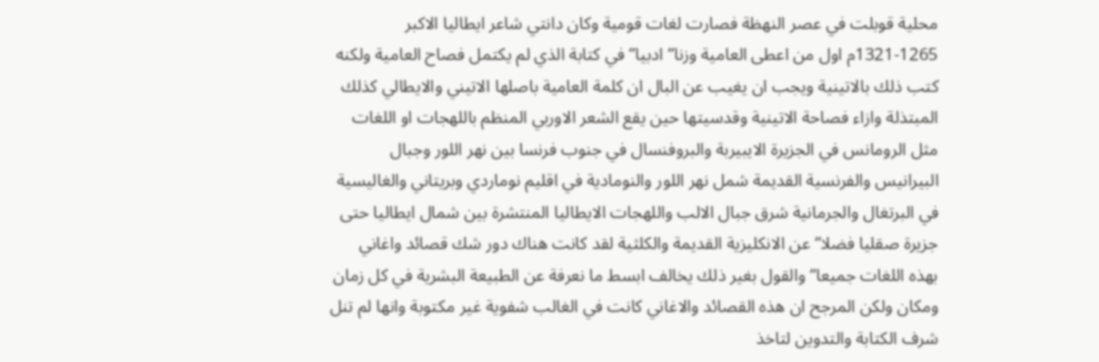محلية قوبلت في عصر النهظة فصارت لغات قومية وكان دانتي شاعر ايطاليا الاكبر 1265-1321م اول من اعطى العامية وزنا” ادبيا” في كتابة الذي لم يكتمل فصاح العامية ولكنه كتب ذلك بالاتينية ويجب ان يغيب عن البال ان كلمة العامية باصلها الاتيني والايطالي كذلك المبتذلة وازاء فصاحة الاتينية وقدسيتها حين يقع الشعر الاوربي المنظم باللهجات او اللغات مثل الرومانس في الجزيرة الايبيربة والبروفنسال في جنوب فرنسا بين نهر اللور وجبال البيرانيس والفرنسية القديمة شمل نهر اللور والنومادية في اقليم نوماردي وبريتاني والغاليسية في البرتغال والجرمانية شرق جبال الالب واللهجات الايطاليا المنتشرة بين شمال ايطاليا حتى جزيرة صقليا فضلا” عن الانكليزية القديمة والكلثية لقد كانت هناك دور شك قصائد واغاني بهذه اللغات جميعا” والقول بغير ذلك يخالف ابسط ما نعرفة عن الطبيعة البشرية في كل زمان ومكان ولكن المرجح ان هذه القصائد والاغاني كانت في الغالب شفوية غير مكتوبة وانها لم تنل شرف الكتابة والتدوين لتاخذ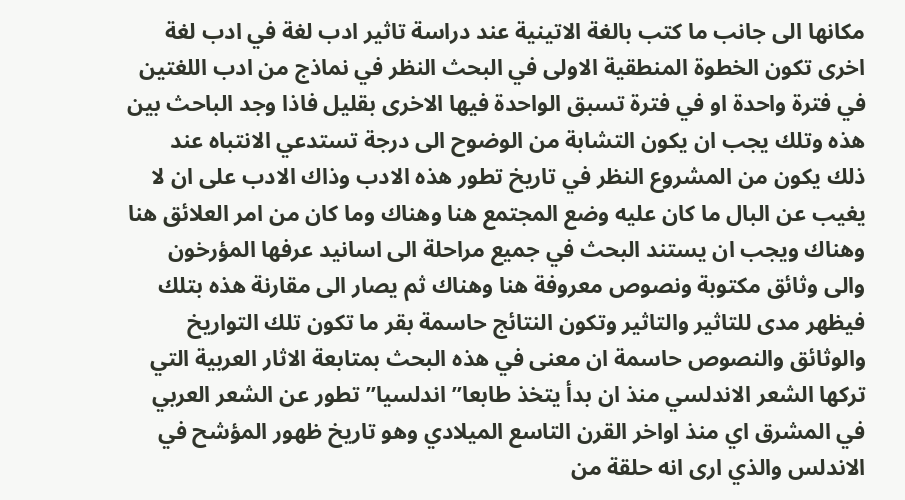مكانها الى جانب ما كتب بالغة الاتينية عند دراسة تاثير ادب لغة في ادب لغة اخرى تكون الخطوة المنطقية الاولى في البحث النظر في نماذج من ادب اللغتين في فترة واحدة او في فترة تسبق الواحدة فيها الاخرى بقليل فاذا وجد الباحث بين هذه وتلك يجب ان يكون التشابة من الوضوح الى درجة تستدعي الانتباه عند ذلك يكون من المشروع النظر في تاريخ تطور هذه الادب وذاك الادب على ان لا يغيب عن البال ما كان عليه وضع المجتمع هنا وهناك وما كان من امر العلائق هنا وهناك ويجب ان يستند البحث في جميع مراحلة الى اسانيد عرفها المؤرخون والى وثائق مكتوبة ونصوص معروفة هنا وهناك ثم يصار الى مقارنة هذه بتلك فيظهر مدى للتاثير والتاثير وتكون النتائج حاسمة بقر ما تكون تلك التواريخ والوثائق والنصوص حاسمة ان معنى في هذه البحث بمتابعة الاثار العربية التي تركها الشعر الاندلسي منذ ان بدأ يتخذ طابعا” اندلسيا” تطور عن الشعر العربي في المشرق اي منذ اواخر القرن التاسع الميلادي وهو تاريخ ظهور المؤشح في الاندلس والذي ارى انه حلقة من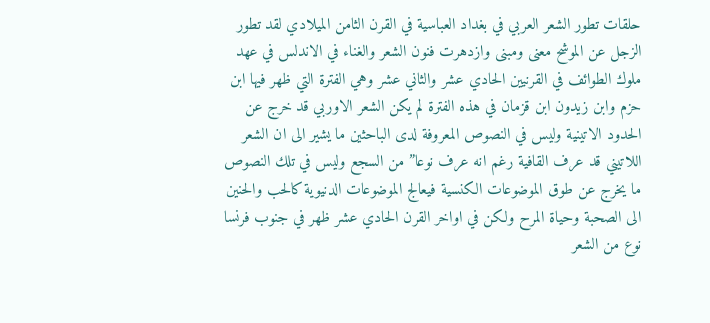حلقات تطور الشعر العربي في بغداد العباسية في القرن الثامن الميلادي لقد تطور الزجل عن الموشح معنى ومبنى وازدهرت فنون الشعر والغناء في الاندلس في عهد ملوك الطوائف في القرنيين الحادي عشر والثاني عشر وهي الفترة التي ظهر فيها ابن حزم وابن زيدون ابن قزمان في هذه الفترة لم يكن الشعر الاوربي قد خرج عن الحدود الاتينية وليس في النصوص المعروفة لدى الباحثين ما يشير الى ان الشعر اللاتيني قد عرف القافية رغم انه عرف نوعا” من السجع وليس في تلك النصوص ما يخرج عن طوق الموضوعات الكنسية فيعالج الموضوعات الدنيوية كالحب والحنين الى الصحبة وحياة المرح ولكن في اواخر القرن الحادي عشر ظهر في جنوب فرنسا نوع من الشعر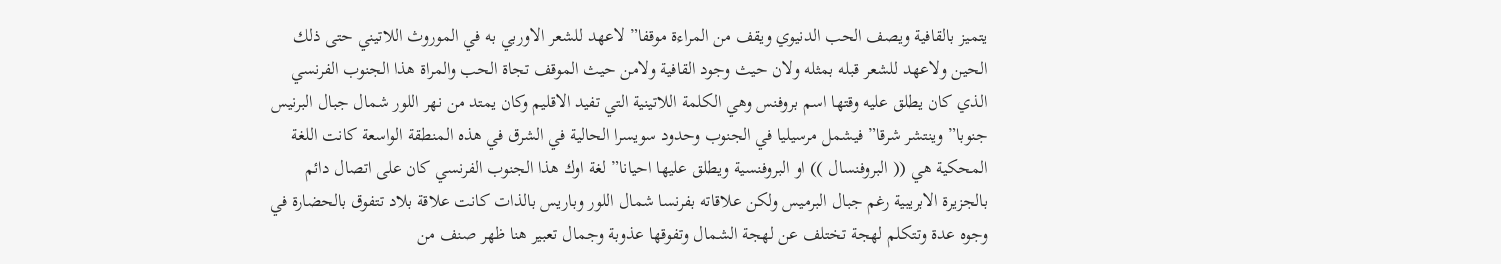يتميز بالقافية ويصف الحب الدنيوي ويقف من المراءة موقفا” لاعهد للشعر الاوربي به في الموروث اللاتيني حتى ذلك الحين ولاعهد للشعر قبله بمثله ولان حيث وجود القافية ولامن حيث الموقف تجاة الحب والمراة هذا الجنوب الفرنسي الذي كان يطلق عليه وقتها اسم بروفنس وهي الكلمة اللاتينية التي تفيد الاقليم وكان يمتد من نهر اللور شمال جبال البرنيس جنوبا” وينتشر شرقا” فيشمل مرسيليا في الجنوب وحدود سويسرا الحالية في الشرق في هذه المنطقة الواسعة كانت اللغة المحكية هي (( البروفنسال )) او البروفنسية ويطلق عليها احيانا” لغة اوك هذا الجنوب الفرنسي كان على اتصال دائم بالجزيرة الابريبية رغم جبال البرميس ولكن علاقاته بفرنسا شمال اللور وباريس بالذات كانت علاقة بلاد تتفوق بالحضارة في وجوه عدة وتتكلم لهجة تختلف عن لهجة الشمال وتفوقها عذوبة وجمال تعبير هنا ظهر صنف من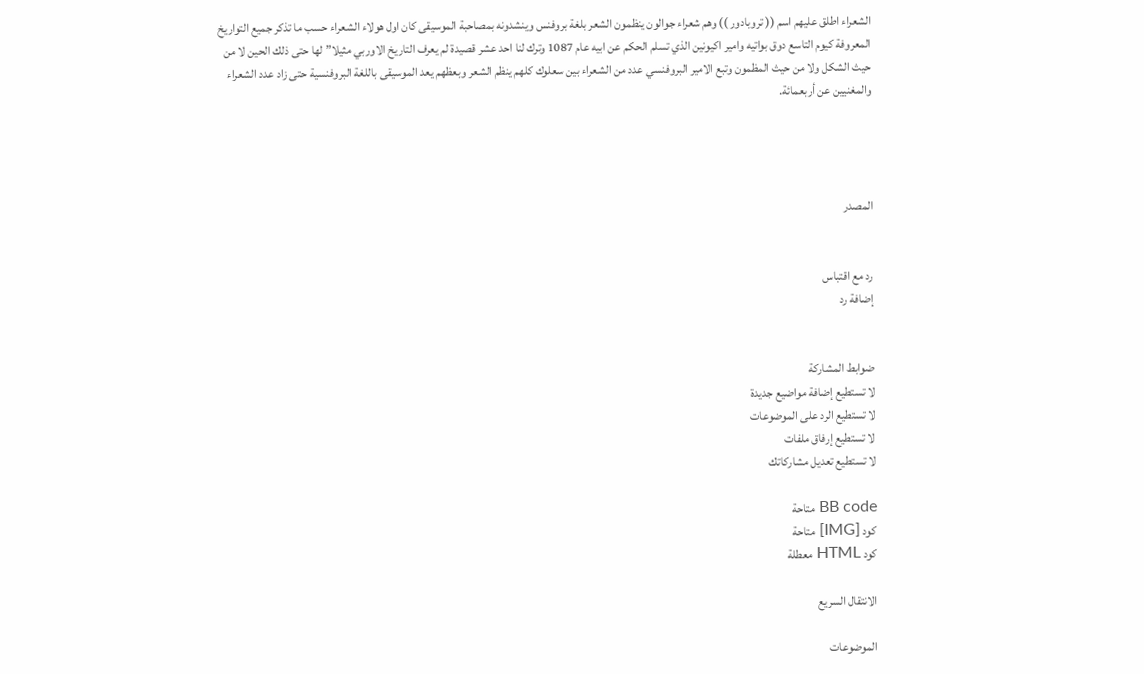الشعراء اطلق عليهم اسم (( تروبادور )) وهم شعراء جوالون ينظمون الشعر بلغة بروفنس وينشدونه بمصاحبة الموسيقى كان اول هولاء الشعراء حسب ما تذكر جميع التواريخ المعروفة كيوم التاسع دوق بواتيه وامير اكيونين الذي تسلم الحكم عن ابيه عام 1087 وترك لنا احد عشر قصيدة لم يعرف التاريخ الاوربي مثيلا” لها حتى ذلك الحين لا من حيث الشكل ولا من حيث المظمون وتبع الامير البروفنسي عدد من الشعراء بين سعلوك كلهم ينظم الشعر وبعظهم يعد الموسيقى باللغة البروفنسية حتى زاد عدد الشعراء والمغنيين عن أربعمائة.




المصدر


رد مع اقتباس
إضافة رد


ضوابط المشاركة
لا تستطيع إضافة مواضيع جديدة
لا تستطيع الرد على الموضوعات
لا تستطيع إرفاق ملفات
لا تستطيع تعديل مشاركاتك

BB code متاحة
كود [IMG] متاحة
كود HTML معطلة

الانتقال السريع

الموضوعات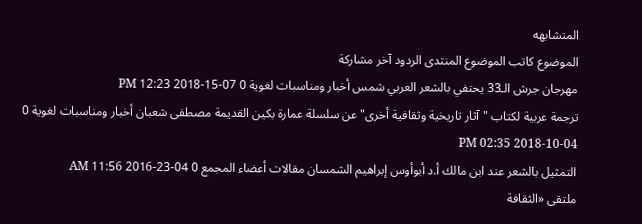المتشابهه
الموضوع كاتب الموضوع المنتدى الردود آخر مشاركة
مهرجان جرش الـ33 يحتفي بالشعر العربي شمس أخبار ومناسبات لغوية 0 07-15-2018 12:23 PM
ترجمة عربية لكتاب "آثار تاريخية وثقافية أخرى" عن سلسلة عمارة بكين القديمة مصطفى شعبان أخبار ومناسبات لغوية 0 04-10-2018 02:35 PM
التمثيل بالشعر عند ابن مالك أ.د أبوأوس إبراهيم الشمسان مقالات أعضاء المجمع 0 04-23-2016 11:56 AM
ملتقى «الثقافة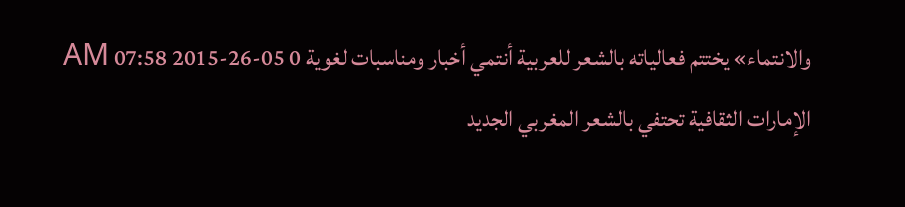والانتماء» يختتم فعالياته بالشعر للعربية أنتمي أخبار ومناسبات لغوية 0 05-26-2015 07:58 AM
الإمارات الثقافية تحتفي بالشعر المغربي الجديد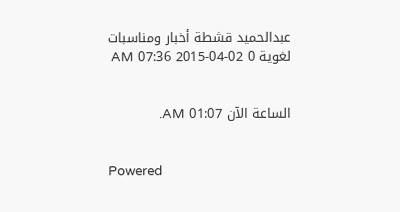عبدالحميد قشطة أخبار ومناسبات لغوية 0 02-04-2015 07:36 AM


الساعة الآن 01:07 AM.


Powered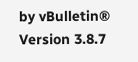by vBulletin® Version 3.8.7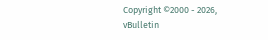Copyright ©2000 - 2026, vBulletin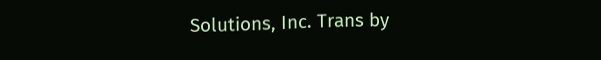Solutions, Inc. Trans by